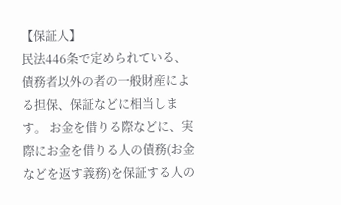【保証人】
民法446条で定められている、債務者以外の者の一般財産による担保、保証などに相当します。 お金を借りる際などに、実際にお金を借りる人の債務(お金などを返す義務)を保証する人の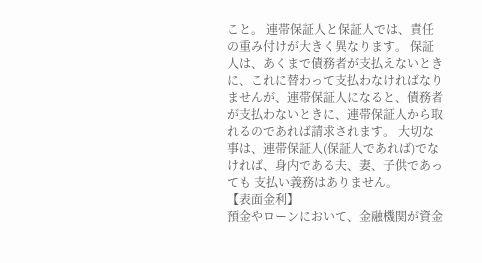こと。 連帯保証人と保証人では、責任の重み付けが大きく異なります。 保証人は、あくまで債務者が支払えないときに、これに替わって支払わなければなりませんが、連帯保証人になると、債務者が支払わないときに、連帯保証人から取れるのであれば請求されます。 大切な事は、連帯保証人(保証人であれば)でなければ、身内である夫、妻、子供であっても 支払い義務はありません。
【表面金利】
預金やローンにおいて、金融機関が資金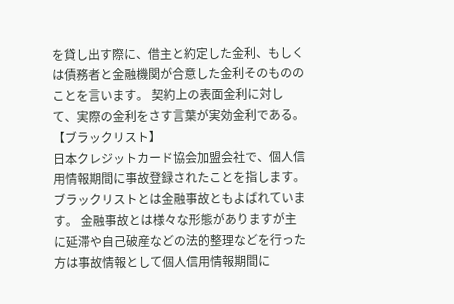を貸し出す際に、借主と約定した金利、もしくは債務者と金融機関が合意した金利そのもののことを言います。 契約上の表面金利に対して、実際の金利をさす言葉が実効金利である。
【ブラックリスト】
日本クレジットカード協会加盟会社で、個人信用情報期間に事故登録されたことを指します。 ブラックリストとは金融事故ともよばれています。 金融事故とは様々な形態がありますが主に延滞や自己破産などの法的整理などを行った方は事故情報として個人信用情報期間に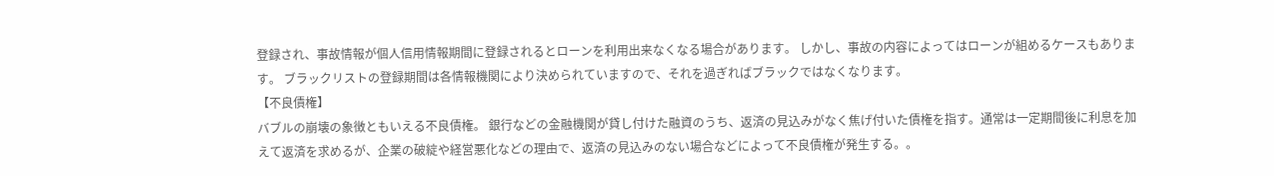登録され、事故情報が個人信用情報期間に登録されるとローンを利用出来なくなる場合があります。 しかし、事故の内容によってはローンが組めるケースもあります。 ブラックリストの登録期間は各情報機関により決められていますので、それを過ぎればブラックではなくなります。
【不良債権】
バブルの崩壊の象徴ともいえる不良債権。 銀行などの金融機関が貸し付けた融資のうち、返済の見込みがなく焦げ付いた債権を指す。通常は一定期間後に利息を加えて返済を求めるが、企業の破綻や経営悪化などの理由で、返済の見込みのない場合などによって不良債権が発生する。。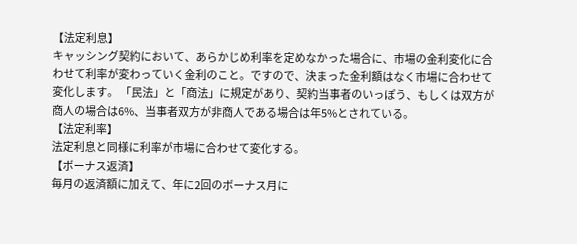【法定利息】
キャッシング契約において、あらかじめ利率を定めなかった場合に、市場の金利変化に合わせて利率が変わっていく金利のこと。ですので、決まった金利額はなく市場に合わせて変化します。 「民法」と「商法」に規定があり、契約当事者のいっぽう、もしくは双方が商人の場合は6%、当事者双方が非商人である場合は年5%とされている。
【法定利率】
法定利息と同様に利率が市場に合わせて変化する。
【ボーナス返済】
毎月の返済額に加えて、年に2回のボーナス月に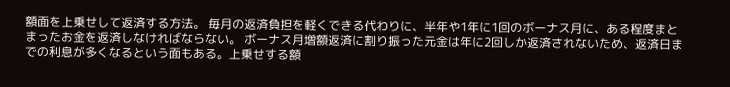額面を上乗せして返済する方法。 毎月の返済負担を軽くできる代わりに、半年や1年に1回のボーナス月に、ある程度まとまったお金を返済しなければならない。 ボーナス月増額返済に割り振った元金は年に2回しか返済されないため、返済日までの利息が多くなるという面もある。上乗せする額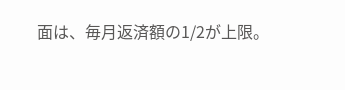面は、毎月返済額の1/2が上限。